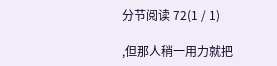分节阅读 72(1 / 1)

,但那人稍一用力就把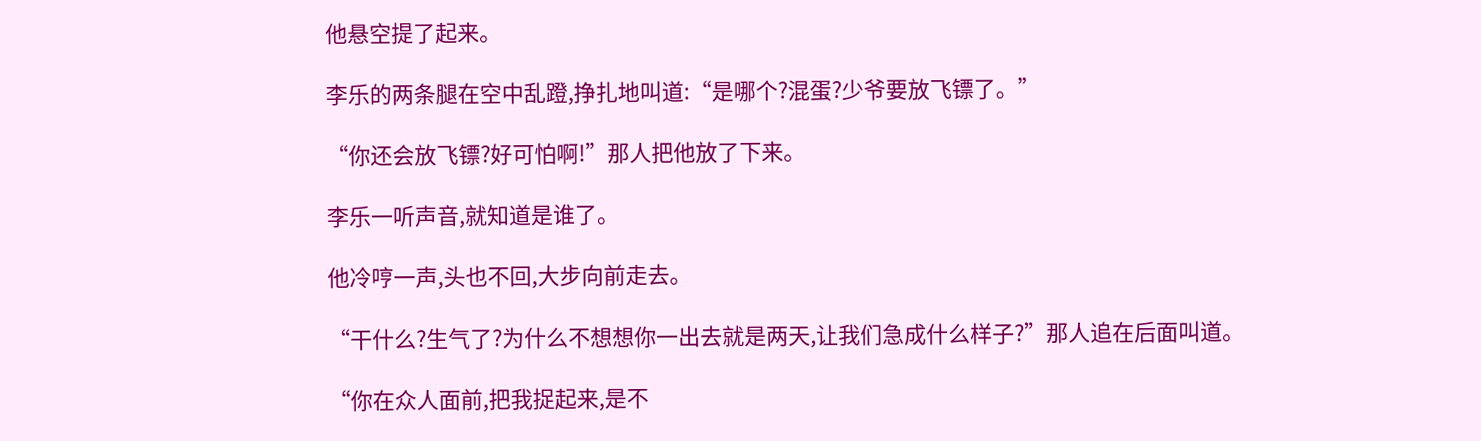他悬空提了起来。

李乐的两条腿在空中乱蹬,挣扎地叫道:“是哪个?混蛋?少爷要放飞镖了。”

“你还会放飞镖?好可怕啊!”那人把他放了下来。

李乐一听声音,就知道是谁了。

他冷哼一声,头也不回,大步向前走去。

“干什么?生气了?为什么不想想你一出去就是两天,让我们急成什么样子?”那人追在后面叫道。

“你在众人面前,把我捉起来,是不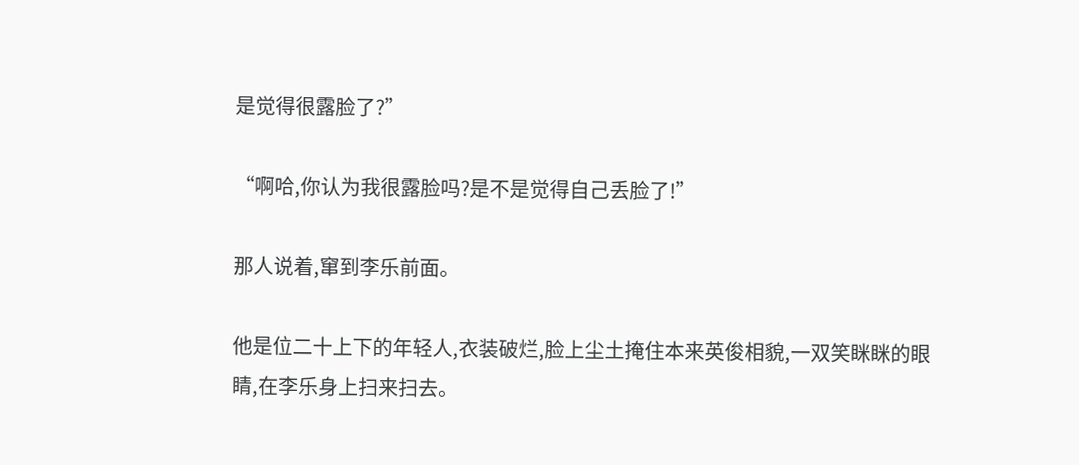是觉得很露脸了?”

“啊哈,你认为我很露脸吗?是不是觉得自己丢脸了!”

那人说着,窜到李乐前面。

他是位二十上下的年轻人,衣装破烂,脸上尘土掩住本来英俊相貌,一双笑眯眯的眼睛,在李乐身上扫来扫去。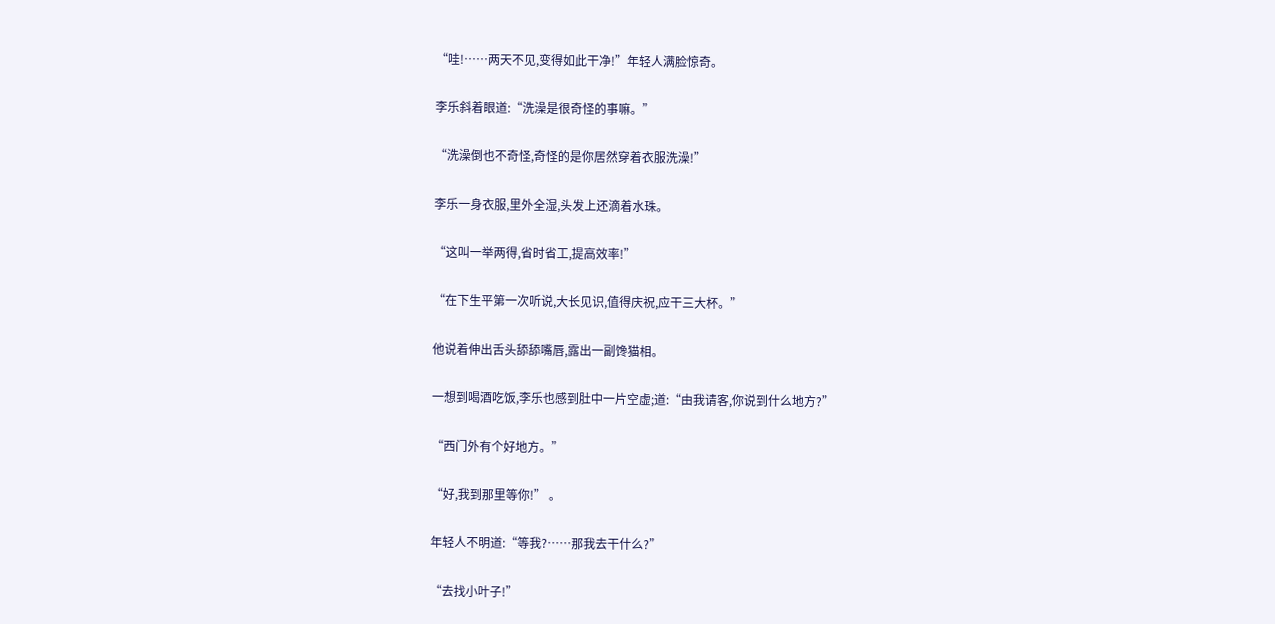“哇!……两天不见,变得如此干净!”年轻人满脸惊奇。

李乐斜着眼道:“洗澡是很奇怪的事嘛。”

“洗澡倒也不奇怪,奇怪的是你居然穿着衣服洗澡!”

李乐一身衣服,里外全湿,头发上还滴着水珠。

“这叫一举两得,省时省工,提高效率!”

“在下生平第一次听说,大长见识,值得庆祝,应干三大杯。”

他说着伸出舌头舔舔嘴唇,露出一副馋猫相。

一想到喝酒吃饭,李乐也感到肚中一片空虚;道:“由我请客,你说到什么地方?”

“西门外有个好地方。”

“好,我到那里等你!” 。

年轻人不明道:“等我?……那我去干什么?”

“去找小叶子!”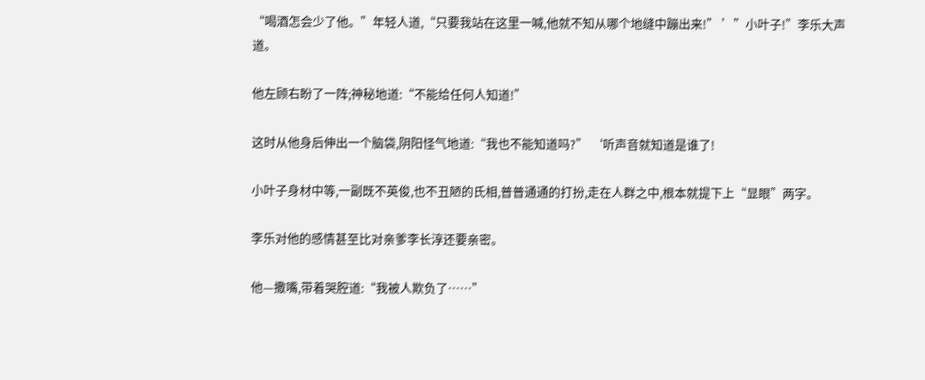“喝酒怎会少了他。”年轻人道,“只要我站在这里一喊,他就不知从哪个地缝中蹦出来!” ’”小叶子!”李乐大声道。

他左顾右盼了一阵;神秘地道:“不能给任何人知道!”

这时从他身后伸出一个脑袋,阴阳怪气地道:“我也不能知道吗?” ‘听声音就知道是谁了!

小叶子身材中等,一副既不英俊,也不丑陋的氏相,普普通通的打扮,走在人群之中,根本就提下上“显眼”两字。

李乐对他的感情甚至比对亲爹李长淳还要亲密。

他—撒嘴,带着哭腔道:“我被人欺负了……”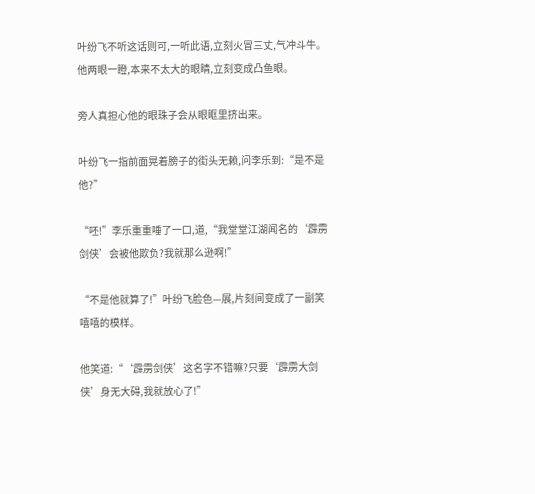叶纷飞不听这话则可,一听此语,立刻火冒三丈,气冲斗牛。 他两眼一瞪,本来不太大的眼睛,立刻变成凸鱼眼。

旁人真担心他的眼珠子会从眼眶里挤出来。

叶纷飞一指前面晃着膀子的街头无赖,问李乐到:“是不是他?”

“呸!”李乐重重唾了一口,道,“我堂堂江湖闻名的‘霹雳剑侠’会被他欺负?我就那么逊啊!”

“不是他就算了!”叶纷飞脸色—展,片刻间变成了一副笑嘻嘻的模样。

他笑道:“‘霹雳剑侠’这名字不错嘛?只要‘霹雳大剑侠’身无大碍,我就放心了!”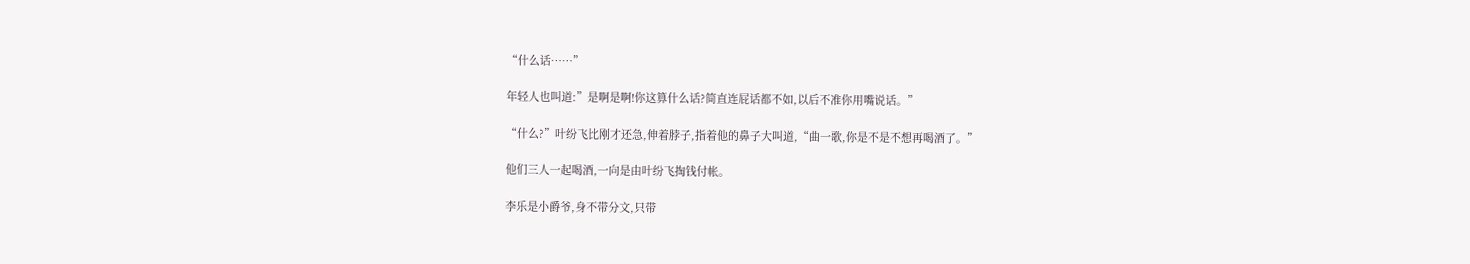“什么话……”

年轻人也叫道:”是啊是啊!你这算什么话?简直连屁话都不如,以后不准你用嘴说话。”

“什么?”叶纷飞比刚才还急,伸着脖子,指着他的鼻子大叫道,“曲一歌,你是不是不想再喝酒了。”

他们三人一起喝酒,一向是由叶纷飞掏钱付帐。

李乐是小爵爷,身不带分文,只带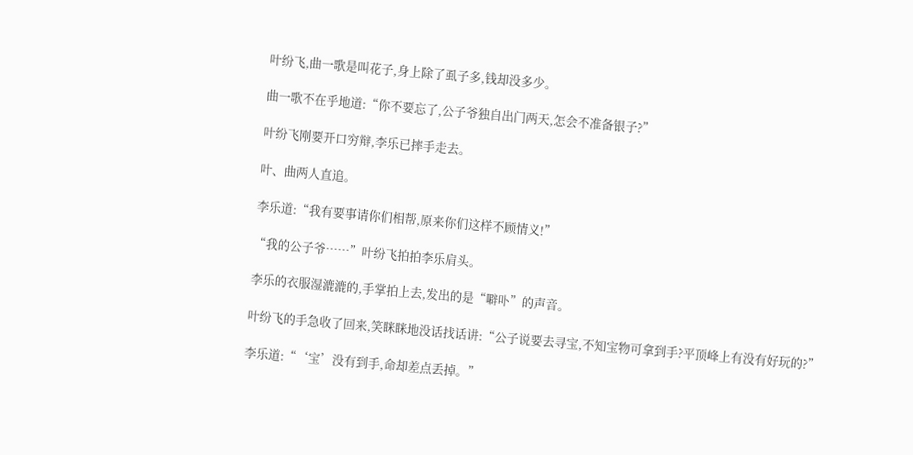叶纷飞,曲一歌是叫花子,身上除了虱子多,钱却没多少。

曲一歌不在乎地道:“你不要忘了,公子爷独自出门两天,怎会不准备银子?”

叶纷飞刚要开口穷辩,李乐已摔手走去。

叶、曲两人直追。

李乐道:“我有要事请你们相帮,原来你们这样不顾情义!”

“我的公子爷……”叶纷飞拍拍李乐肩头。

李乐的衣服湿漉漉的,手掌拍上去,发出的是“噼卟”的声音。

叶纷飞的手急收了回来,笑眯眯地没话找话讲:“公子说要去寻宝,不知宝物可拿到手?平顶峰上有没有好玩的?”

李乐道:“‘宝’没有到手,命却差点丢掉。”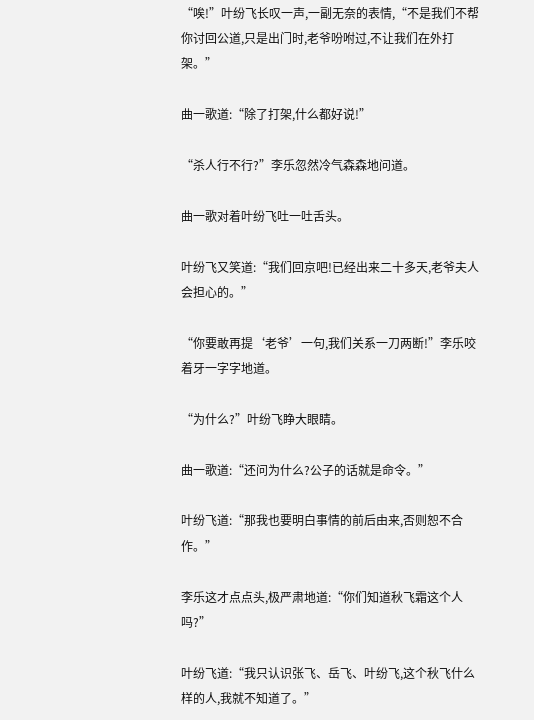“唉!”叶纷飞长叹一声,一副无奈的表情,“不是我们不帮你讨回公道,只是出门时,老爷吩咐过,不让我们在外打架。”

曲一歌道:“除了打架,什么都好说!”

“杀人行不行?”李乐忽然冷气森森地问道。

曲一歌对着叶纷飞吐一吐舌头。

叶纷飞又笑道:“我们回京吧!已经出来二十多天,老爷夫人会担心的。”

“你要敢再提‘老爷’一句,我们关系一刀两断!”李乐咬着牙一字字地道。

“为什么?”叶纷飞睁大眼睛。

曲一歌道:“还问为什么?公子的话就是命令。”

叶纷飞道:“那我也要明白事情的前后由来,否则恕不合作。”

李乐这才点点头,极严肃地道:“你们知道秋飞霜这个人吗?”

叶纷飞道:“我只认识张飞、岳飞、叶纷飞,这个秋飞什么样的人,我就不知道了。”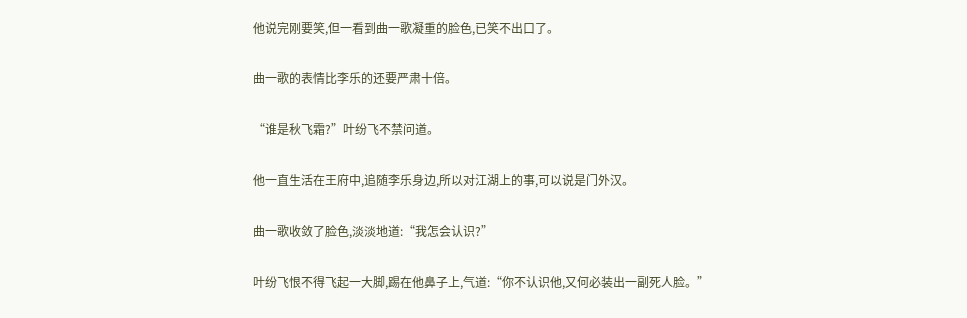他说完刚要笑,但一看到曲一歌凝重的脸色,已笑不出口了。

曲一歌的表情比李乐的还要严肃十倍。

“谁是秋飞霜?”叶纷飞不禁问道。

他一直生活在王府中,追随李乐身边,所以对江湖上的事,可以说是门外汉。

曲一歌收敛了脸色,淡淡地道:“我怎会认识?”

叶纷飞恨不得飞起一大脚,踢在他鼻子上,气道:“你不认识他,又何必装出一副死人脸。”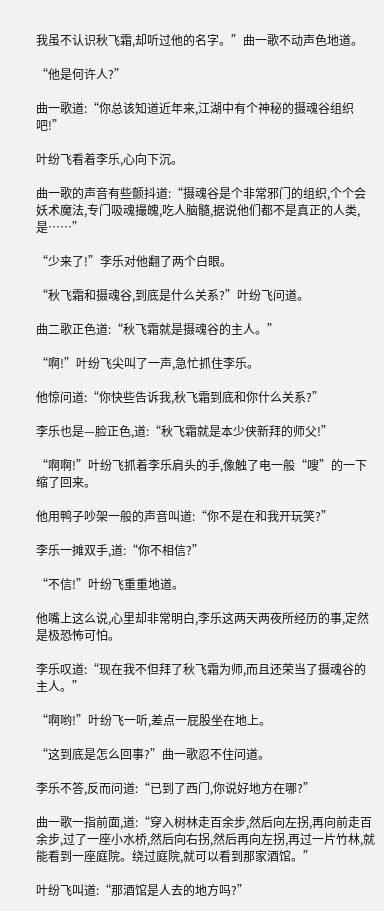我虽不认识秋飞霜,却听过他的名字。”曲一歌不动声色地道。

“他是何许人?”

曲一歌道:“你总该知道近年来,江湖中有个神秘的摄魂谷组织吧!”

叶纷飞看着李乐,心向下沉。

曲一歌的声音有些颤抖道:“摄魂谷是个非常邪门的组织,个个会妖术魔法,专门吸魂撮魄,吃人脑髓,据说他们都不是真正的人类,是……”

“少来了!”李乐对他翻了两个白眼。

“秋飞霜和摄魂谷,到底是什么关系?”叶纷飞问道。

曲二歌正色道:“秋飞霜就是摄魂谷的主人。”

“啊!”叶纷飞尖叫了一声,急忙抓住李乐。

他惊问道:“你快些告诉我,秋飞霜到底和你什么关系?”

李乐也是—脸正色,道:“秋飞霜就是本少侠新拜的师父!”

“啊啊!”叶纷飞抓着李乐肩头的手,像触了电一般“嗖”的一下缩了回来。

他用鸭子吵架一般的声音叫道:“你不是在和我开玩笑?”

李乐一摊双手,道:“你不相信?”

“不信!”叶纷飞重重地道。

他嘴上这么说,心里却非常明白,李乐这两天两夜所经历的事,定然是极恐怖可怕。

李乐叹道:“现在我不但拜了秋飞霜为师,而且还荣当了摄魂谷的主人。”

“啊哟!”叶纷飞一听,差点一屁股坐在地上。

“这到底是怎么回事?”曲一歌忍不住问道。

李乐不答,反而问道:“已到了西门,你说好地方在哪?”

曲一歌一指前面,道:“穿入树林走百余步,然后向左拐,再向前走百余步,过了一座小水桥,然后向右拐,然后再向左拐,再过一片竹林,就能看到一座庭院。绕过庭院,就可以看到那家酒馆。”

叶纷飞叫道:“那酒馆是人去的地方吗?”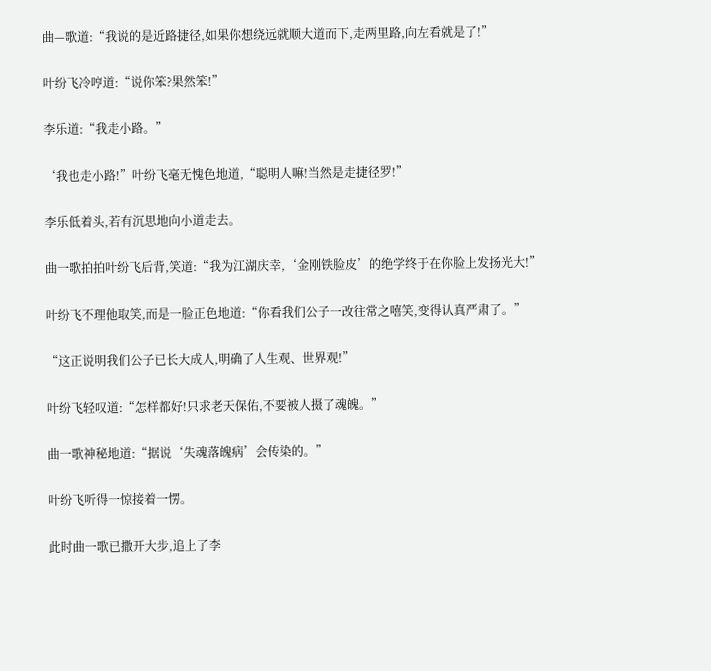曲—歌道:“我说的是近路捷径,如果你想绕远就顺大道而下,走两里路,向左看就是了!”

叶纷飞冷哼道:“说你笨?果然笨!”

李乐道:“我走小路。”

‘我也走小路!”叶纷飞毫无愧色地道,“聪明人嘛!当然是走捷径罗!”

李乐低着头,若有沉思地向小道走去。

曲一歌拍拍叶纷飞后背,笑道:“我为江湖庆幸,‘金刚铁脸皮’的绝学终于在你脸上发扬光大!”

叶纷飞不理他取笑,而是一脸正色地道:“你看我们公子一改往常之嘻笑,变得认真严肃了。”

“这正说明我们公子已长大成人,明确了人生观、世界观!”

叶纷飞轻叹道:“怎样都好!只求老天保佑,不要被人摄了魂魄。”

曲一歌神秘地道:“据说‘失魂落魄病’会传染的。”

叶纷飞听得一惊接着一愣。

此时曲一歌已撒开大步,追上了李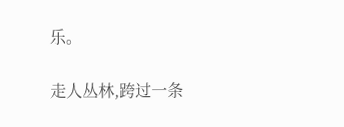乐。

走人丛林,跨过一条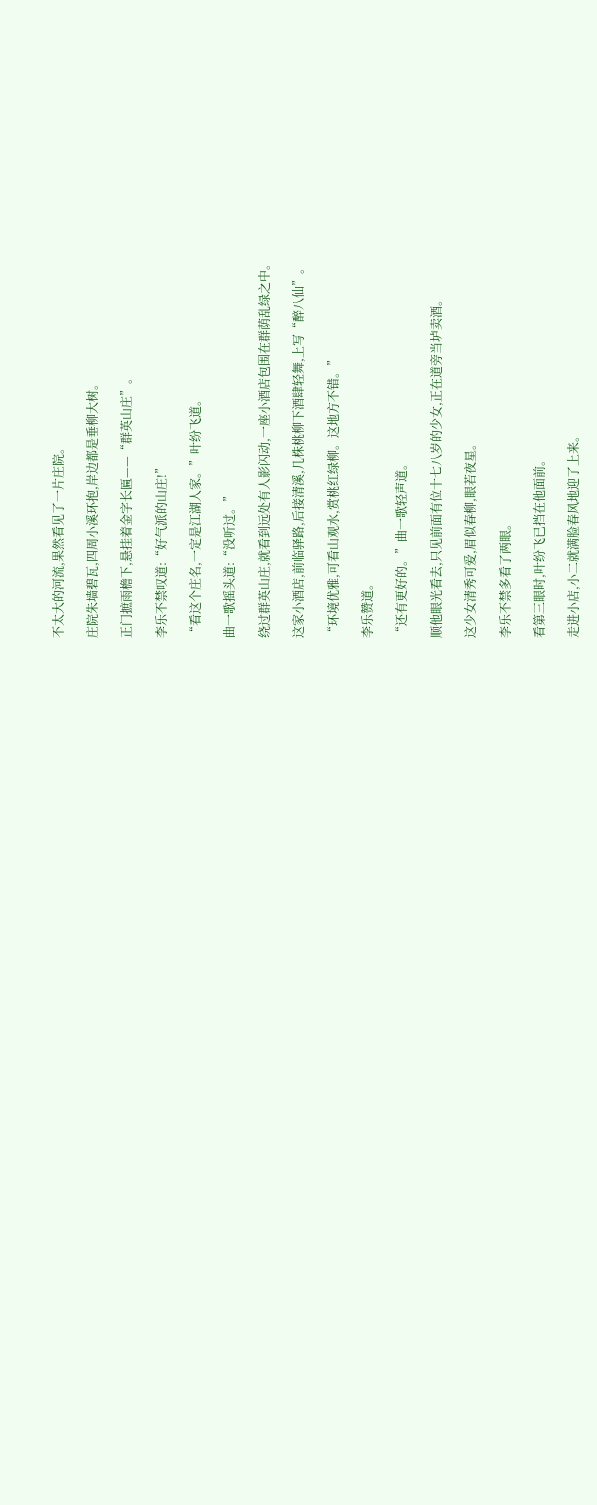不太大的河流,果然看见了一片庄院。

庄院朱墙碧瓦,四周小溪环抱,岸边都是垂柳大树。

正门摭雨檐下,悬挂着金字长匾——“群英山庄”。

李乐不禁叹道:“好气派的山庄!”

“看这个庄名,一定是江湖人家。”叶纷飞道。

曲一歌摇头道:“没听过。”

绕过群英山庄,就看到远处有人影闪动,一座小酒店包围在群荫乱绿之中。

这家小酒店,前临驿路,后接清溪,几株桃柳下酒肆轻舞,上写“醉八仙”。

“环境优雅,可看山观水,赏桃红绿柳。这地方不错。”

李乐赞道。

“还有更好的。”曲一歌轻声道。

顺他眼光看去,只见前面有位十七八岁的少女,正在道旁当垆卖酒。

这少女清秀可爱,眉似春柳,眼若夜星。

李乐不禁多看了两眼。

看第三眼时,叶纷飞已挡在他面前。

走进小店,小二就满脸春风地迎了上来。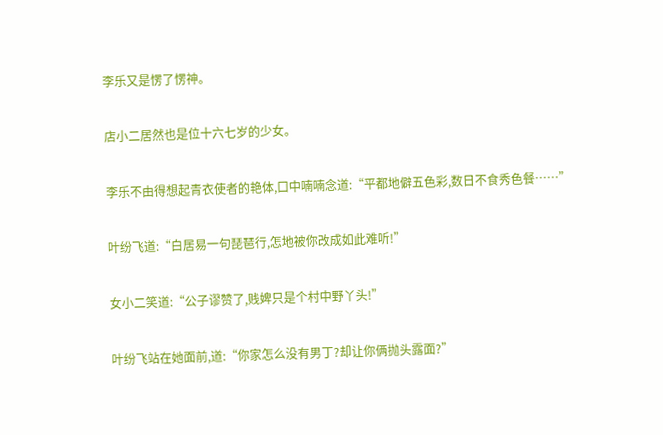李乐又是愣了愣神。

店小二居然也是位十六七岁的少女。

李乐不由得想起青衣使者的艳体,口中喃喃念道:“平都地僻五色彩,数日不食秀色餐……”

叶纷飞道:“白居易一句琵琶行,怎地被你改成如此难听!”

女小二笑道:“公子谬赞了,贱婢只是个村中野丫头!”

叶纷飞站在她面前,道:“你家怎么没有男丁?却让你俩抛头露面?”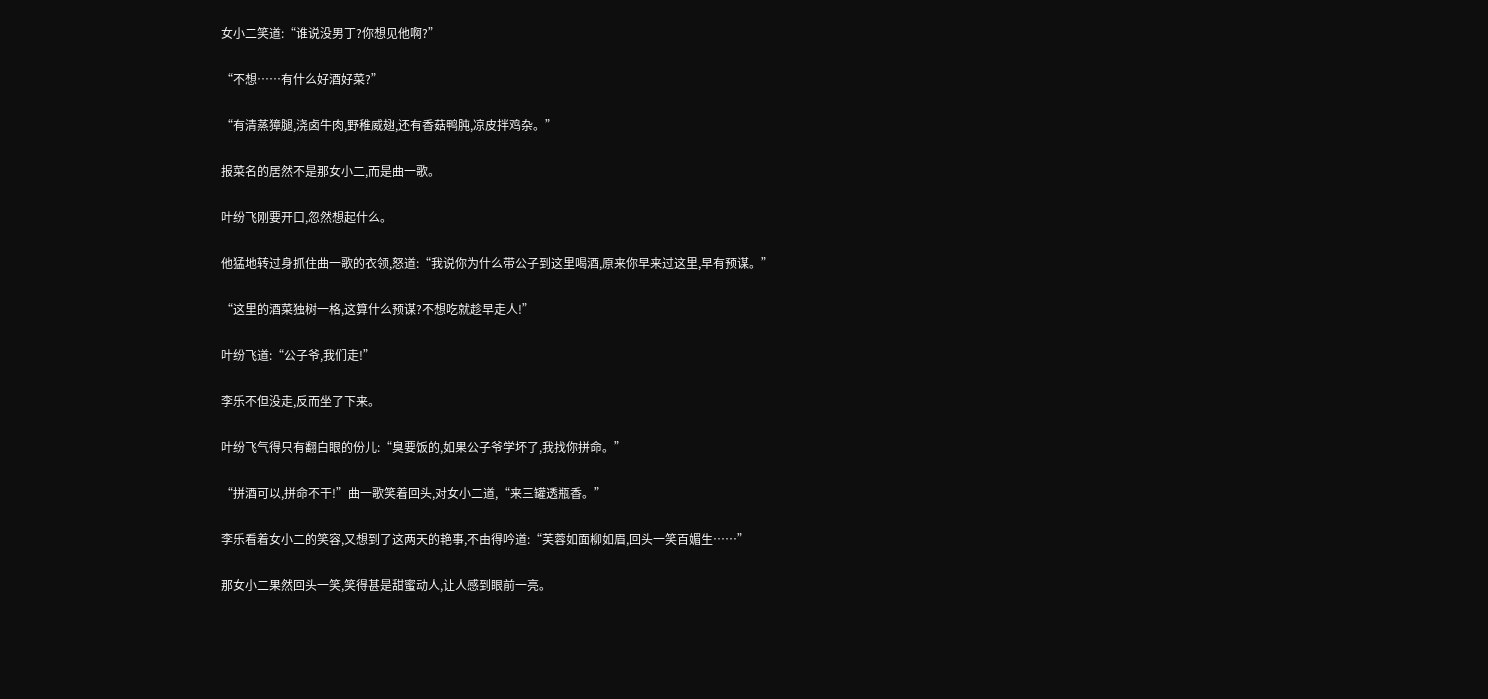女小二笑道:“谁说没男丁?你想见他啊?”

“不想……有什么好酒好菜?”

“有清蒸獐腿,浇卤牛肉,野稚威翅,还有香菇鸭肫,凉皮拌鸡杂。”

报菜名的居然不是那女小二,而是曲一歌。

叶纷飞刚要开口,忽然想起什么。

他猛地转过身抓住曲一歌的衣领,怒道:“我说你为什么带公子到这里喝酒,原来你早来过这里,早有预谋。”

“这里的酒菜独树一格,这算什么预谋?不想吃就趁早走人!”

叶纷飞道:“公子爷,我们走!”

李乐不但没走,反而坐了下来。

叶纷飞气得只有翻白眼的份儿:“臭要饭的,如果公子爷学坏了,我找你拼命。”

“拼酒可以,拼命不干!”曲一歌笑着回头,对女小二道,“来三罐透瓶香。”

李乐看着女小二的笑容,又想到了这两天的艳事,不由得吟道:“芙蓉如面柳如眉,回头一笑百媚生……”

那女小二果然回头一笑,笑得甚是甜蜜动人,让人感到眼前一亮。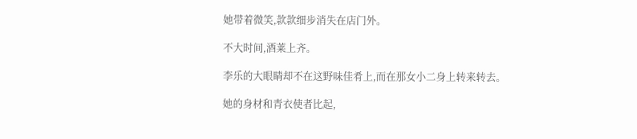她带着微笑,款款细步消失在店门外。

不大时间,酒莱上齐。

李乐的大眼睛却不在这野味佳肴上,而在那女小二身上转来转去。

她的身材和青衣使者比起,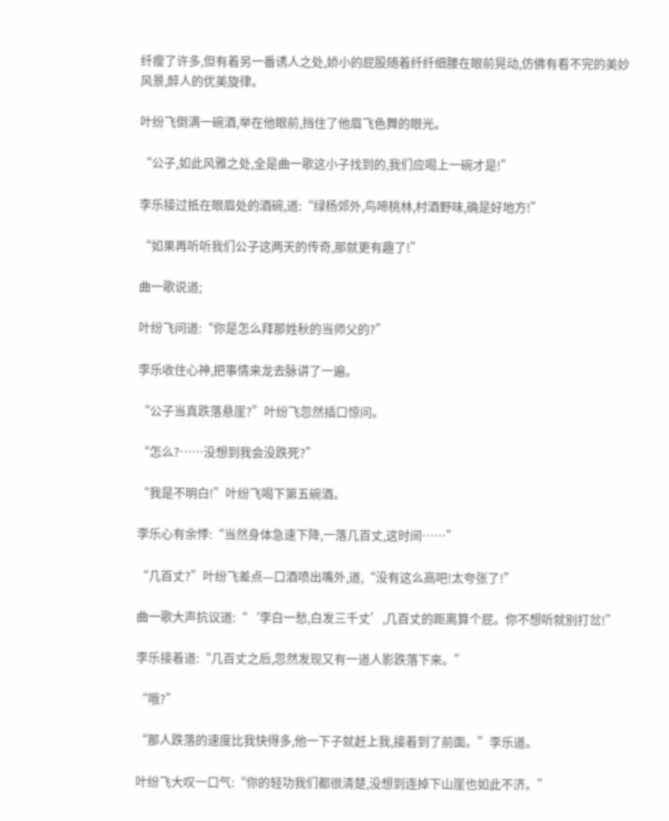纤瘦了许多,但有着另一番诱人之处,娇小的屁股随着纤纤细腰在眼前晃动,仿佛有看不完的美妙风景,醉人的优美旋律。

叶纷飞倒满一碗酒,举在他眼前,挡住了他眉飞色舞的眼光。

“公子,如此风雅之处,全是曲一歌这小子找到的,我们应喝上一碗才是!”

李乐接过抵在眼眉处的酒碗,道:“绿杨郊外,鸟啼桃林,村酒野味,确是好地方!”

“如果再听听我们公子这两天的传奇,那就更有趣了!”

曲一歌说道;

叶纷飞问道:“你是怎么拜那姓秋的当师父的?”

李乐收住心神,把事情来龙去脉讲了一遍。

“公子当真跌落悬崖?”叶纷飞忽然插口惊问。

“怎么?……没想到我会没跌死?”

“我是不明白!”叶纷飞喝下第五碗酒。

李乐心有余悸:“当然身体急速下降,一落几百丈,这时间……”

“几百丈?”叶纷飞差点—口酒喷出嘴外,道,“没有这么高吧!太夸张了!”

曲一歌大声抗议道:“‘李白一愁,白发三千丈’,几百丈的距离算个屁。你不想听就别打岔!”

李乐接着道:“几百丈之后,忽然发现又有一道人影跌落下来。”

“哦?”

“那人跌落的速度比我快得多,他一下子就赶上我,接着到了前面。”李乐道。

叶纷飞大叹一口气:“你的轻功我们都很清楚,没想到连掉下山崖也如此不济。”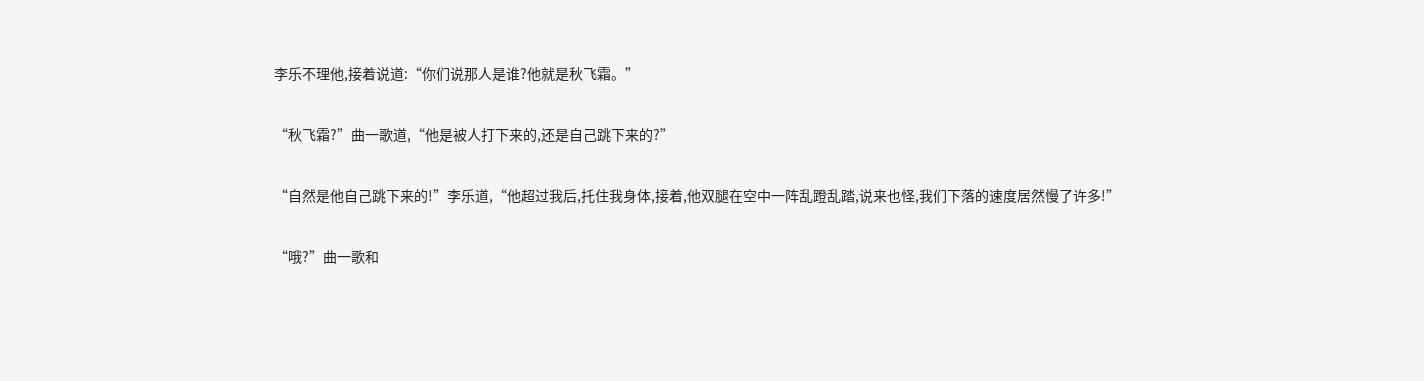李乐不理他,接着说道:“你们说那人是谁?他就是秋飞霜。”

“秋飞霜?”曲一歌道,“他是被人打下来的,还是自己跳下来的?”

“自然是他自己跳下来的!”李乐道,“他超过我后,托住我身体,接着,他双腿在空中一阵乱蹬乱踏,说来也怪,我们下落的速度居然慢了许多!”

“哦?”曲一歌和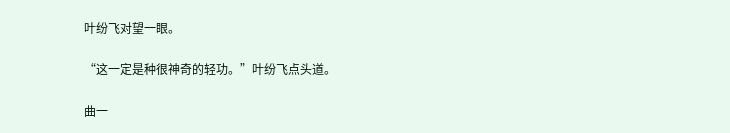叶纷飞对望一眼。

“这一定是种很神奇的轻功。”叶纷飞点头道。

曲一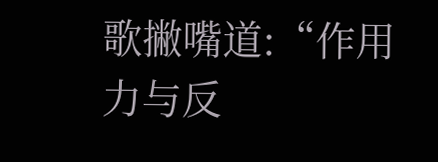歌撇嘴道:“作用力与反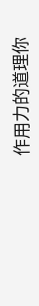作用力的道理你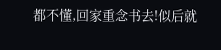都不懂,回家重念书去!似后就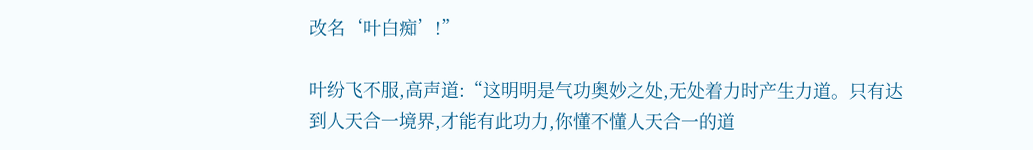改名‘叶白痴’!”

叶纷飞不服,高声道:“这明明是气功奥妙之处,无处着力时产生力道。只有达到人天合一境界,才能有此功力,你懂不懂人天合一的道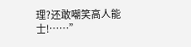理?还敢嘲笑高人能士!……”